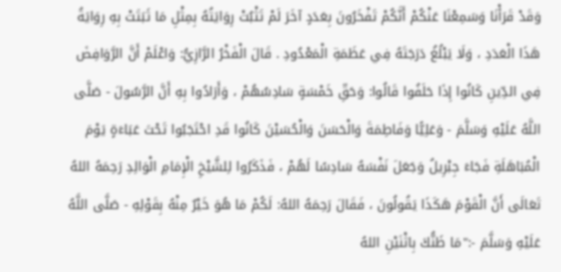وَقَدْ قَرَأْنَا وَسَمِعْنَا عَنْكُمْ أَنَّكُمْ تَفْخَرُونَ بِعَدَدٍ آخَرَ لَمْ تَثْبُتْ رِوَايَتُهُ بِمِثْلِ مَا ثَبَتَتْ بِهِ رِوَايَةُ هَذَا الْعَدَدِ ، وَلَا يَبْلُغُ دَرَجَتَهُ فِي عَظَمَةِ الْمَعْدُودِ . قَالَ الْفَخْرُ الرَّازِيُّ: وَاعْلَمْ أَنَّ الرَّوَافِضَ فِي الدِّينِ كَانُوا إِذَا حَلَفُوا قَالُوا: وَحَقِّ خَمْسَةٍ سَادِسُهُمْ ، وَأَرَادُوا بِهِ أَنَّ الرَّسُولَ - صَلَّى اللَّهُ عَلَيْهِ وَسَلَّمَ - وَعَلِيًّا وَفَاطِمَةَ وَالْحَسَنَ وَالْحُسَيْنَ كَانُوا قَدِ احْتَجَبُوا تَحْتَ عَبَاءَةٍ يَوْمَ الْمُبَاهَلَةِ فَجَاءَ جِبْرِيلُ وَجَعَلَ نَفْسَهُ سَادِسًا لَهُمْ ، فَذَكَرُوا لِلشَّيْخِ الْإِمَامِ الْوَالِدِ رَحِمَهُ اللهُ تَعَالَى أَنَّ الْقَوْمَ هَكَذَا يَقُولُونَ ، فَقَالَ رَحِمَهُ اللهُ: لَكُمْ مَا هُوَ خَيْرٌ مِنْهُ بِقَوْلِهِ - صَلَّى اللَّهُ عَلَيْهِ وَسَلَّمَ -:"مَا ظَنُّكَ بِاثْنَيْنِ اللهُ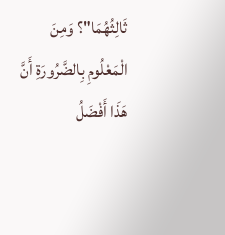ثَالِثُهُمَا"؟ وَمِنَ الْمَعْلُومِ بِالضَّرُورَةِ أَنَّ هَذَا أَفْضَلُ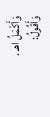وَأَكْمَلُ اهـ .
وَأَقُولُ: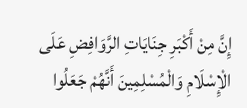إِنَّ مِنْ أَكْبَرِ جِنَايَاتِ الرَّوَافِضِ عَلَى الْإِسْلَامِ وَالْمُسْلِمِينَ أَنَّهُمْ جَعَلُوا